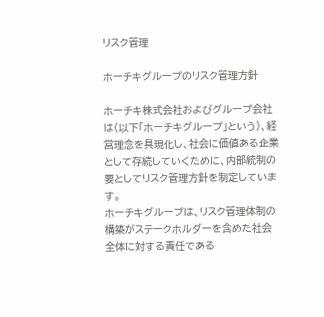リスク管理

ホーチキグループのリスク管理方針

ホーチキ株式会社およびグループ会社は(以下「ホーチキグループ」という)、経営理念を具現化し、社会に価値ある企業として存続していくために、内部統制の要としてリスク管理方針を制定しています。
ホーチキグループは、リスク管理体制の構築がステークホルダーを含めた社会全体に対する責任である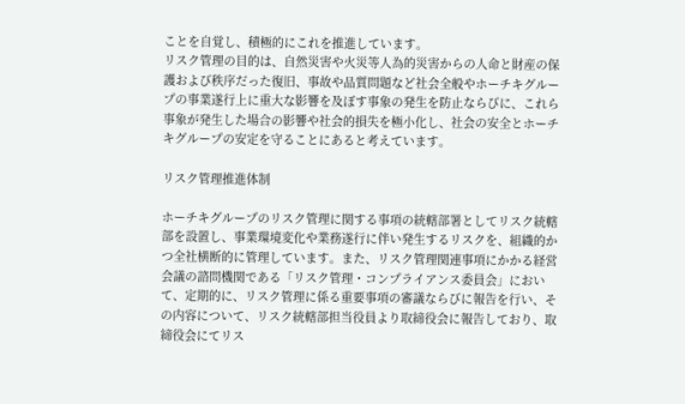ことを自覚し、積極的にこれを推進しています。
リスク管理の目的は、自然災害や火災等人為的災害からの人命と財産の保護および秩序だった復旧、事故や品質問題など社会全般やホーチキグループの事業遂行上に重大な影響を及ぼす事象の発生を防止ならびに、これら事象が発生した場合の影響や社会的損失を極小化し、社会の安全とホーチキグループの安定を守ることにあると考えています。

リスク管理推進体制

ホーチキグループのリスク管理に関する事項の統轄部署としてリスク統轄部を設置し、事業環境変化や業務遂行に伴い発生するリスクを、組織的かつ全社横断的に管理しています。また、リスク管理関連事項にかかる経営会議の諮問機関である「リスク管理・コンプライアンス委員会」において、定期的に、リスク管理に係る重要事項の審議ならびに報告を行い、その内容について、リスク統轄部担当役員より取締役会に報告しており、取締役会にてリス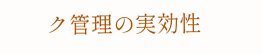ク管理の実効性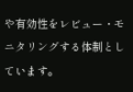や有効性をレビュー・モニタリングする体制としています。